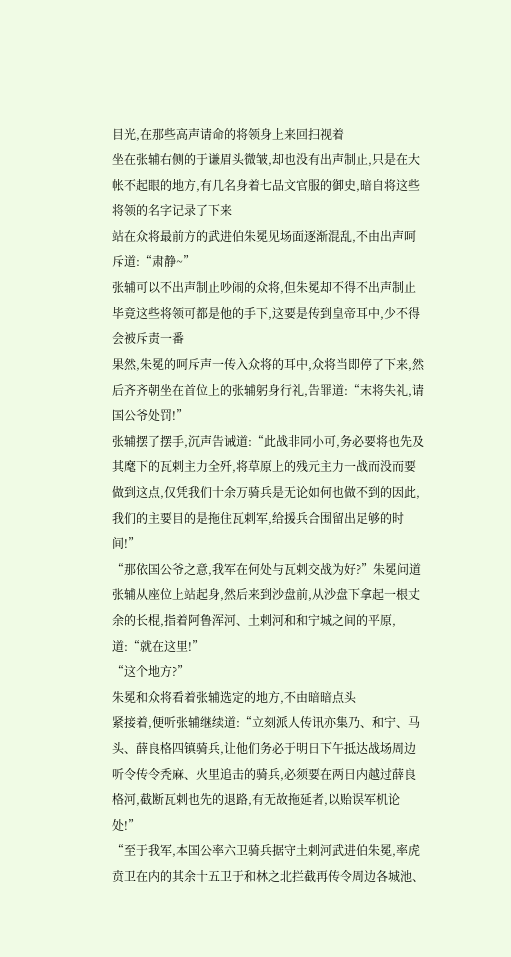目光,在那些高声请命的将领身上来回扫视着
坐在张辅右侧的于谦眉头微皱,却也没有出声制止,只是在大帐不起眼的地方,有几名身着七品文官服的御史,暗自将这些将领的名字记录了下来
站在众将最前方的武进伯朱冕见场面逐渐混乱,不由出声呵斥道:“肃静~”
张辅可以不出声制止吵闹的众将,但朱冕却不得不出声制止
毕竟这些将领可都是他的手下,这要是传到皇帝耳中,少不得会被斥责一番
果然,朱冕的呵斥声一传入众将的耳中,众将当即停了下来,然后齐齐朝坐在首位上的张辅躬身行礼,告罪道:“末将失礼,请国公爷处罚!”
张辅摆了摆手,沉声告诫道:“此战非同小可,务必要将也先及其麾下的瓦剌主力全歼,将草原上的残元主力一战而没而要做到这点,仅凭我们十余万骑兵是无论如何也做不到的因此,我们的主要目的是拖住瓦剌军,给援兵合围留出足够的时间!”
“那依国公爷之意,我军在何处与瓦剌交战为好?”朱冕问道
张辅从座位上站起身,然后来到沙盘前,从沙盘下拿起一根丈余的长棍,指着阿鲁浑河、土剌河和和宁城之间的平原,道:“就在这里!”
“这个地方?”
朱冕和众将看着张辅选定的地方,不由暗暗点头
紧接着,便听张辅继续道:“立刻派人传讯亦集乃、和宁、马头、薛良格四镇骑兵,让他们务必于明日下午抵达战场周边听令传令秃麻、火里追击的骑兵,必须要在两日内越过薛良格河,截断瓦剌也先的退路,有无故拖延者,以贻误军机论处!”
“至于我军,本国公率六卫骑兵据守土剌河武进伯朱冕,率虎贲卫在内的其余十五卫于和林之北拦截再传令周边各城池、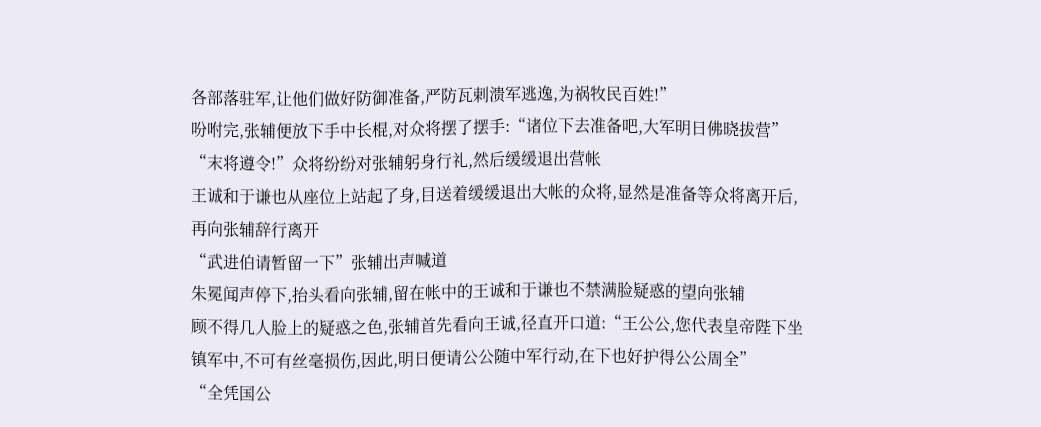各部落驻军,让他们做好防御准备,严防瓦剌溃军逃逸,为祸牧民百姓!”
吩咐完,张辅便放下手中长棍,对众将摆了摆手:“诸位下去准备吧,大军明日佛晓拔营”
“末将遵令!”众将纷纷对张辅躬身行礼,然后缓缓退出营帐
王诚和于谦也从座位上站起了身,目送着缓缓退出大帐的众将,显然是准备等众将离开后,再向张辅辞行离开
“武进伯请暂留一下”张辅出声喊道
朱冕闻声停下,抬头看向张辅,留在帐中的王诚和于谦也不禁满脸疑惑的望向张辅
顾不得几人脸上的疑惑之色,张辅首先看向王诚,径直开口道:“王公公,您代表皇帝陛下坐镇军中,不可有丝毫损伤,因此,明日便请公公随中军行动,在下也好护得公公周全”
“全凭国公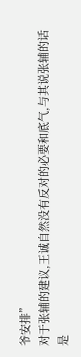爷安排”
对于张辅的建议,王诚自然没有反对的必要和底气,与其说张辅的话是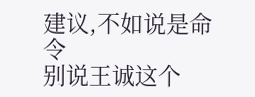建议,不如说是命令
别说王诚这个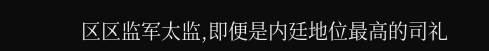区区监军太监,即便是内廷地位最高的司礼